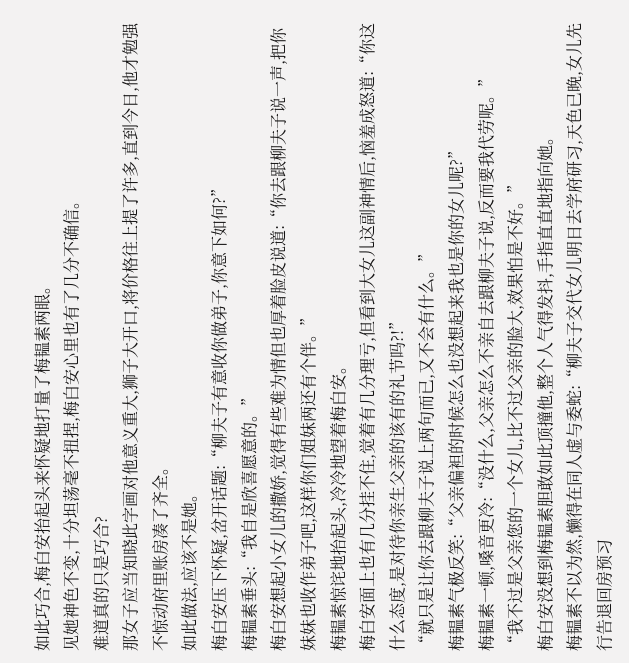如此巧合,梅白安抬起头来怀疑地打量了梅韫素两眼。
见她神色不变,十分坦荡毫不扭捏,梅白安心里也有了几分不确信。
难道真的只是巧合?
那女子应当知晓此字画对他意义重大,狮子大开口,将价格往上提了许多,直到今日,他才勉强不惊动府里账房凑了齐全。
如此做法,应该不是她。
梅白安压下怀疑,岔开话题:“柳夫子有意收你做弟子,你意下如何?”
梅韫素垂头:“我自是欣喜愿意的。”
梅白安想起小女儿的撒娇,觉得有些难为情但也厚着脸皮说道:“你去跟柳夫子说一声,把你妹妹也收作弟子吧,这样你们姐妹两还有个伴。”
梅韫素惊诧地抬起头,冷冷地望着梅白安。
梅白安面上也有几分挂不住,觉着有几分理亏,但看到大女儿这副神情后,恼羞成怒道:“你这什么态度,是对待你亲生父亲的该有的礼节吗?!”
“就只是让你去跟柳夫子说上两句而已,又不会有什么。”
梅韫素气极反笑:“父亲偏袒的时候怎么也没想起来我也是你的女儿呢?”
梅韫素一顿,嗓音更冷:“没什么,父亲怎么不亲自去跟柳夫子说,反而要我代劳呢。”
“我不过是父亲您的一个女儿,比不过父亲的脸大,效果怕是不好。”
梅白安没想到梅韫素胆敢如此顶撞他,整个人气得发抖,手指直直地指向她。
梅韫素不以为然,懒得在同人虚与委蛇:“柳夫子交代女儿明日去学府研习,天色已晚,女儿先行告退回房预习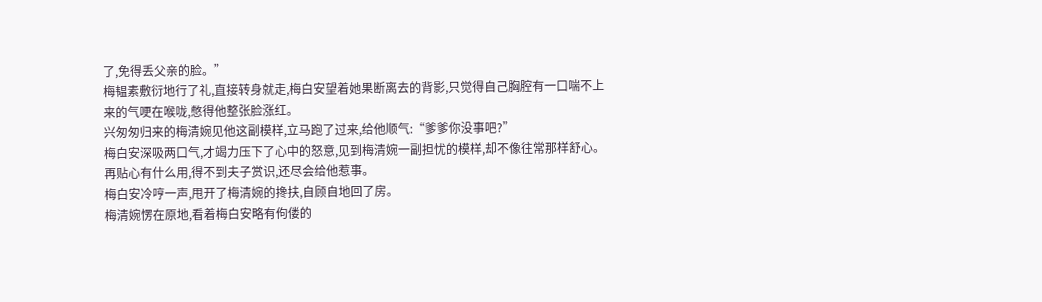了,免得丢父亲的脸。”
梅韫素敷衍地行了礼,直接转身就走,梅白安望着她果断离去的背影,只觉得自己胸腔有一口喘不上来的气哽在喉咙,憋得他整张脸涨红。
兴匆匆归来的梅清婉见他这副模样,立马跑了过来,给他顺气:“爹爹你没事吧?”
梅白安深吸两口气,才竭力压下了心中的怒意,见到梅清婉一副担忧的模样,却不像往常那样舒心。
再贴心有什么用,得不到夫子赏识,还尽会给他惹事。
梅白安冷哼一声,甩开了梅清婉的搀扶,自顾自地回了房。
梅清婉愣在原地,看着梅白安略有佝偻的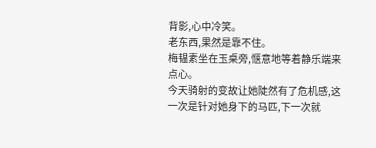背影,心中冷笑。
老东西,果然是靠不住。
梅韫素坐在玉桌旁,惬意地等着静乐端来点心。
今天骑射的变故让她陡然有了危机感,这一次是针对她身下的马匹,下一次就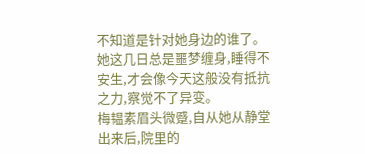不知道是针对她身边的谁了。
她这几日总是噩梦缠身,睡得不安生,才会像今天这般没有抵抗之力,察觉不了异变。
梅韫素眉头微蹙,自从她从静堂出来后,院里的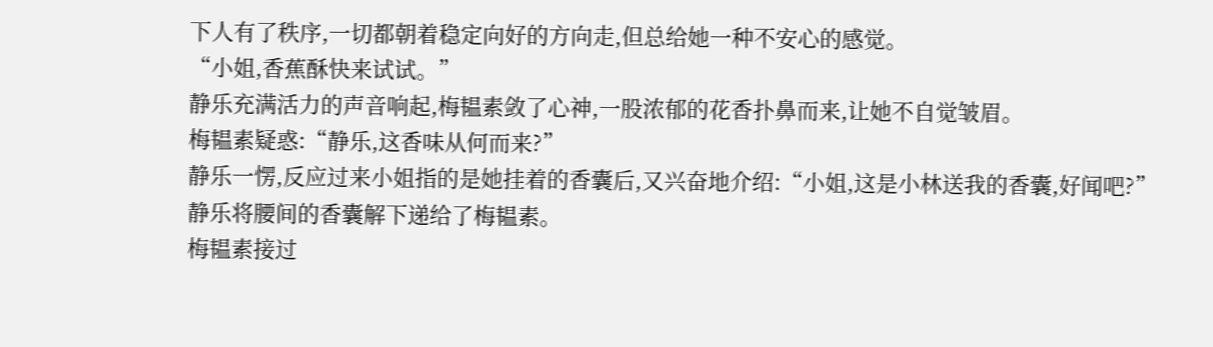下人有了秩序,一切都朝着稳定向好的方向走,但总给她一种不安心的感觉。
“小姐,香蕉酥快来试试。”
静乐充满活力的声音响起,梅韫素敛了心神,一股浓郁的花香扑鼻而来,让她不自觉皱眉。
梅韫素疑惑:“静乐,这香味从何而来?”
静乐一愣,反应过来小姐指的是她挂着的香囊后,又兴奋地介绍:“小姐,这是小林送我的香囊,好闻吧?”
静乐将腰间的香囊解下递给了梅韫素。
梅韫素接过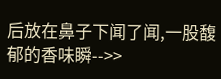后放在鼻子下闻了闻,一股馥郁的香味瞬-->>